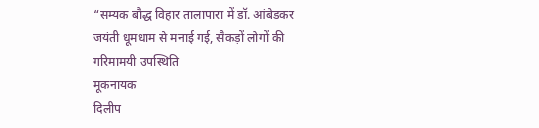“सम्यक बौद्ध विहार तालापारा में डॉ. आंबेडकर जयंती धूमधाम से मनाई गई, सैकड़ों लोगों की गरिमामयी उपस्थिति
मूकनायक
दिलीप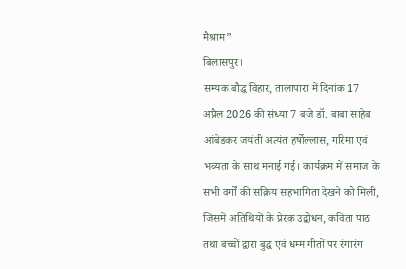मैश्राम”
बिलासपुर।
सम्यक बौद्ध विहार, तालापारा में दिनांक 17 अप्रैल 2026 की संध्या 7 बजे डॉ. बाबा साहेब आंबेडकर जयंती अत्यंत हर्षोल्लास, गरिमा एवं भव्यता के साथ मनाई गई। कार्यक्रम में समाज के सभी वर्गों की सक्रिय सहभागिता देखने को मिली, जिसमें अतिथियों के प्रेरक उद्बोधन, कविता पाठ तथा बच्चों द्वारा बुद्ध एवं धम्म गीतों पर रंगारंग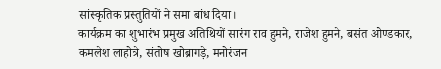सांस्कृतिक प्रस्तुतियों ने समा बांध दिया।
कार्यक्रम का शुभारंभ प्रमुख अतिथियों सारंग राव हुमने, राजेश हुमने, बसंत ओण्डकार, कमलेश लाहोत्रे, संतोष खोब्रागड़े, मनोरंजन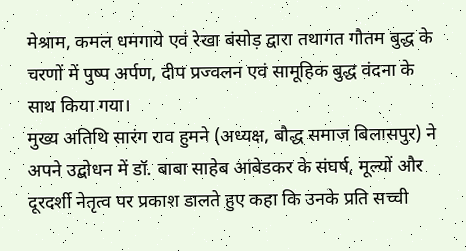मेश्राम, कमल धमगाये एवं रेखा बंसोड़ द्वारा तथागत गौतम बुद्ध के चरणों में पुष्प अर्पण, दीप प्रज्वलन एवं सामूहिक बुद्ध वंदना के साथ किया गया।
मुख्य अतिथि सारंग राव हुमने (अध्यक्ष, बौद्ध समाज बिलासपुर) ने अपने उद्बोधन में डॉ. बाबा साहेब आंबेडकर के संघर्ष, मूल्यों और दूरदर्शी नेतृत्व पर प्रकाश डालते हुए कहा कि उनके प्रति सच्ची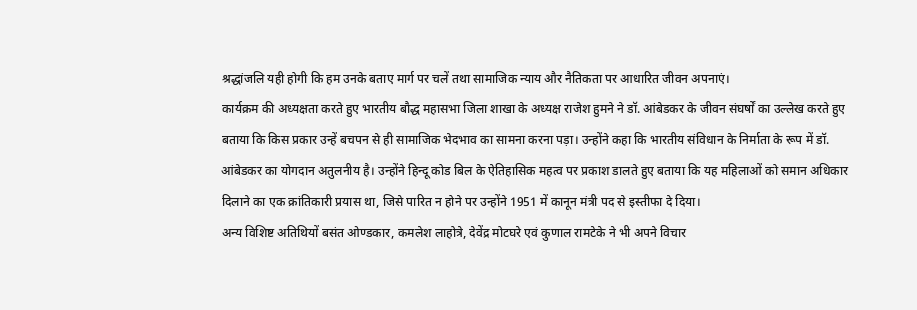श्रद्धांजलि यही होगी कि हम उनके बताए मार्ग पर चलें तथा सामाजिक न्याय और नैतिकता पर आधारित जीवन अपनाएं।
कार्यक्रम की अध्यक्षता करते हुए भारतीय बौद्ध महासभा जिला शाखा के अध्यक्ष राजेश हुमने ने डॉ. आंबेडकर के जीवन संघर्षों का उल्लेख करते हुए बताया कि किस प्रकार उन्हें बचपन से ही सामाजिक भेदभाव का सामना करना पड़ा। उन्होंने कहा कि भारतीय संविधान के निर्माता के रूप में डॉ. आंबेडकर का योगदान अतुलनीय है। उन्होंने हिन्दू कोड बिल के ऐतिहासिक महत्व पर प्रकाश डालते हुए बताया कि यह महिलाओं को समान अधिकार दिलाने का एक क्रांतिकारी प्रयास था, जिसे पारित न होने पर उन्होंने 1951 में कानून मंत्री पद से इस्तीफा दे दिया।
अन्य विशिष्ट अतिथियों बसंत ओण्डकार, कमलेश लाहोत्रे, देवेंद्र मोटघरे एवं कुणाल रामटेके ने भी अपने विचार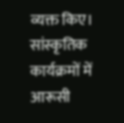व्यक्त किए। सांस्कृतिक कार्यक्रमों में आरूसी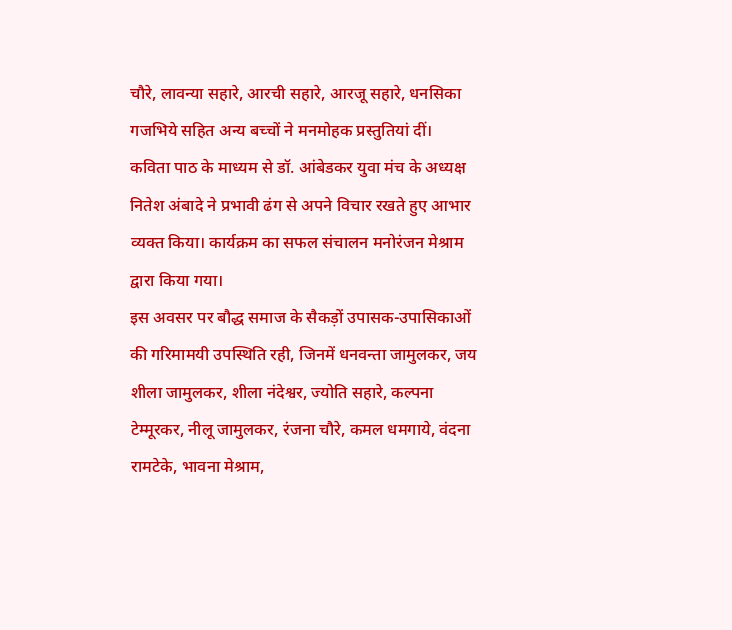चौरे, लावन्या सहारे, आरची सहारे, आरजू सहारे, धनसिका गजभिये सहित अन्य बच्चों ने मनमोहक प्रस्तुतियां दीं।
कविता पाठ के माध्यम से डॉ. आंबेडकर युवा मंच के अध्यक्ष नितेश अंबादे ने प्रभावी ढंग से अपने विचार रखते हुए आभार व्यक्त किया। कार्यक्रम का सफल संचालन मनोरंजन मेश्राम द्वारा किया गया।
इस अवसर पर बौद्ध समाज के सैकड़ों उपासक-उपासिकाओं की गरिमामयी उपस्थिति रही, जिनमें धनवन्ता जामुलकर, जय शीला जामुलकर, शीला नंदेश्वर, ज्योति सहारे, कल्पना टेम्मूरकर, नीलू जामुलकर, रंजना चौरे, कमल धमगाये, वंदना रामटेके, भावना मेश्राम,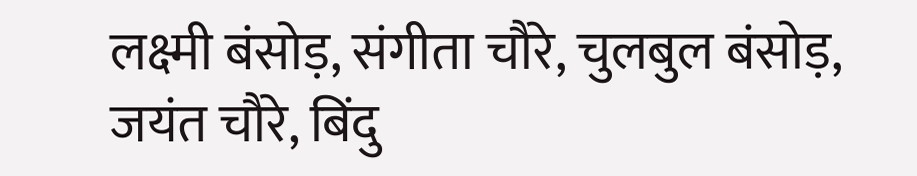लक्ष्मी बंसोड़, संगीता चौरे, चुलबुल बंसोड़, जयंत चौरे, बिंदु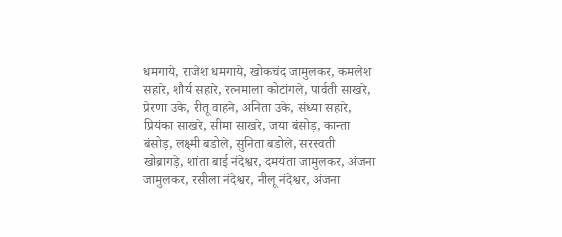धमगाये, राजेश धमगाये, खोकचंद जामुलकर, कमलेश सहारे, शौर्य सहारे, रत्नमाला कोटांगले, पार्वती साखरे, प्रेरणा उके, रीतू वाहने, अनिता उके, संध्या सहारे, प्रियंका साखरे, सीमा साखरे, जया बंसोड़, कान्ता बंसोड़, लक्ष्मी बडोले, सुनिता बडोले, सरस्वती खोब्रागड़े, शांता बाई नंदेश्वर, दमयंता जामुलकर, अंजना जामुलकर, रसीला नंदेश्वर, नीलू नंदेश्वर, अंजना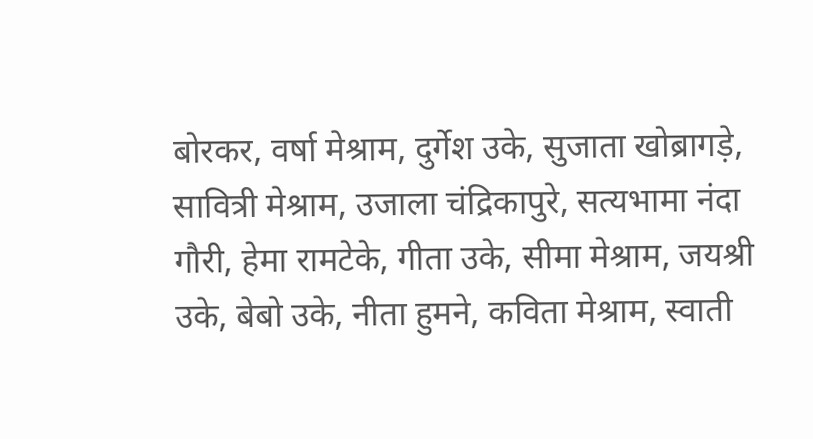बोरकर, वर्षा मेश्राम, दुर्गेश उके, सुजाता खोब्रागड़े, सावित्री मेश्राम, उजाला चंद्रिकापुरे, सत्यभामा नंदा गौरी, हेमा रामटेके, गीता उके, सीमा मेश्राम, जयश्री उके, बेबो उके, नीता हुमने, कविता मेश्राम, स्वाती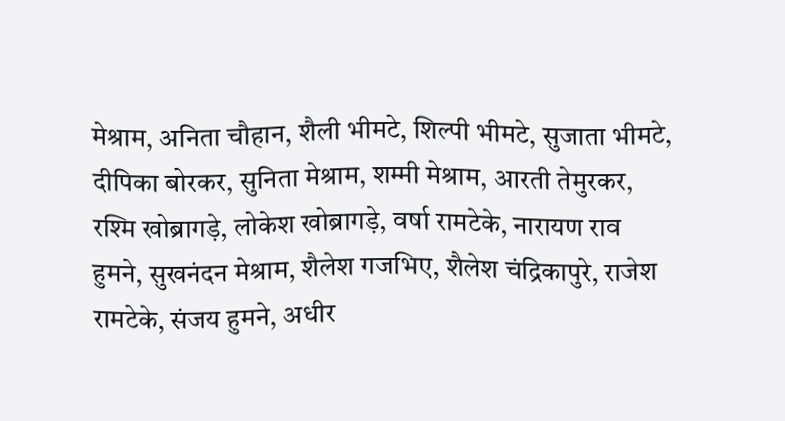मेश्राम, अनिता चौहान, शैली भीमटे, शिल्पी भीमटे, सुजाता भीमटे, दीपिका बोरकर, सुनिता मेश्राम, शम्मी मेश्राम, आरती तेमुरकर, रश्मि खोब्रागड़े, लोकेश खोब्रागड़े, वर्षा रामटेके, नारायण राव हुमने, सुखनंदन मेश्राम, शैलेश गजभिए, शैलेश चंद्रिकापुरे, राजेश रामटेके, संजय हुमने, अधीर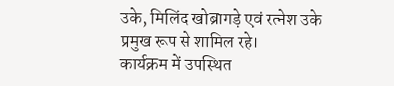उके, मिलिंद खोब्रागड़े एवं रत्नेश उके प्रमुख रूप से शामिल रहे।
कार्यक्रम में उपस्थित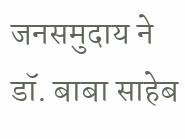जनसमुदाय ने डॉ. बाबा साहेब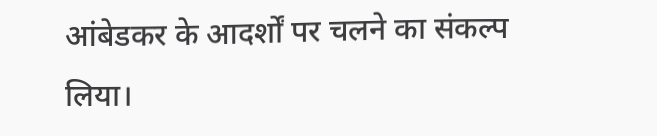आंबेडकर के आदर्शों पर चलने का संकल्प लिया।